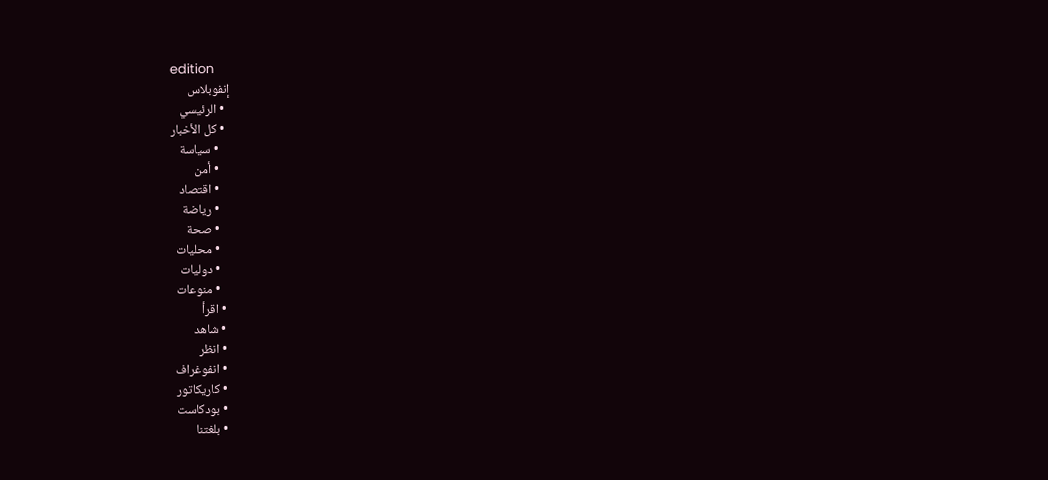edition
إنفوبلاس
  • الرئيسي
  • كل الأخبار
    • سياسة
    • أمن
    • اقتصاد
    • رياضة
    • صحة
    • محليات
    • دوليات
    • منوعات
  • اقرأ
  • شاهد
  • انظر
  • انفوغراف
  • كاريكاتور
  • بودكاست
  • بلغتنا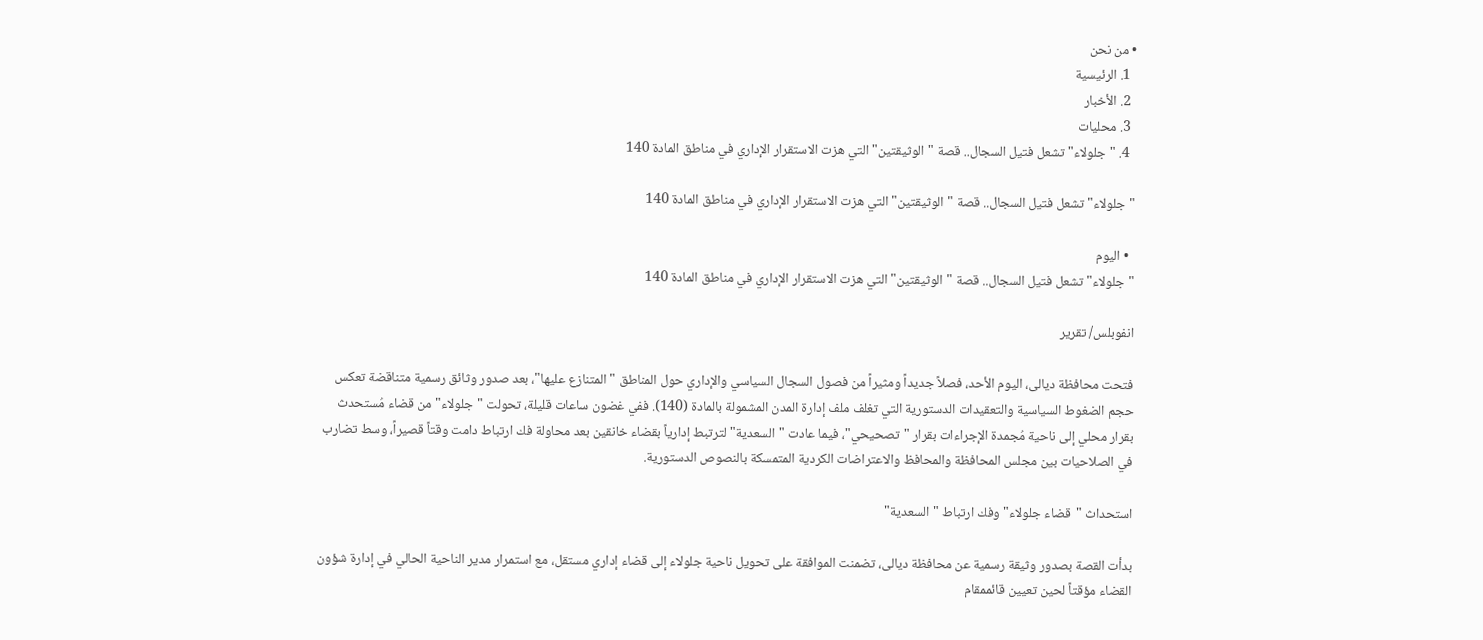• من نحن
  1. الرئيسية
  2. الأخبار
  3. محليات
  4. "جلولاء" تشعل فتيل السجال.. قصة "الوثيقتين" التي هزت الاستقرار الإداري في مناطق المادة 140

"جلولاء" تشعل فتيل السجال.. قصة "الوثيقتين" التي هزت الاستقرار الإداري في مناطق المادة 140

  • اليوم
"جلولاء" تشعل فتيل السجال.. قصة "الوثيقتين" التي هزت الاستقرار الإداري في مناطق المادة 140

انفوبلس/ تقرير

فتحت محافظة ديالى، اليوم الأحد، فصلاً جديداً ومثيراً من فصول السجال السياسي والإداري حول المناطق "المتنازع عليها"، بعد صدور وثائق رسمية متناقضة تعكس حجم الضغوط السياسية والتعقيدات الدستورية التي تغلف ملف إدارة المدن المشمولة بالمادة (140). ففي غضون ساعات قليلة، تحولت "جلولاء" من قضاء مُستحدث بقرار محلي إلى ناحية مُجمدة الإجراءات بقرار "تصحيحي"، فيما عادت "السعدية" لترتبط إدارياً بقضاء خانقين بعد محاولة فك ارتباط دامت وقتاً قصيراً، وسط تضارب في الصلاحيات بين مجلس المحافظة والمحافظ والاعتراضات الكردية المتمسكة بالنصوص الدستورية.

استحداث "قضاء جلولاء" وفك ارتباط "السعدية"

بدأت القصة بصدور وثيقة رسمية عن محافظة ديالى، تضمنت الموافقة على تحويل ناحية جلولاء إلى قضاء إداري مستقل، مع استمرار مدير الناحية الحالي في إدارة شؤون القضاء مؤقتاً لحين تعيين قائممقام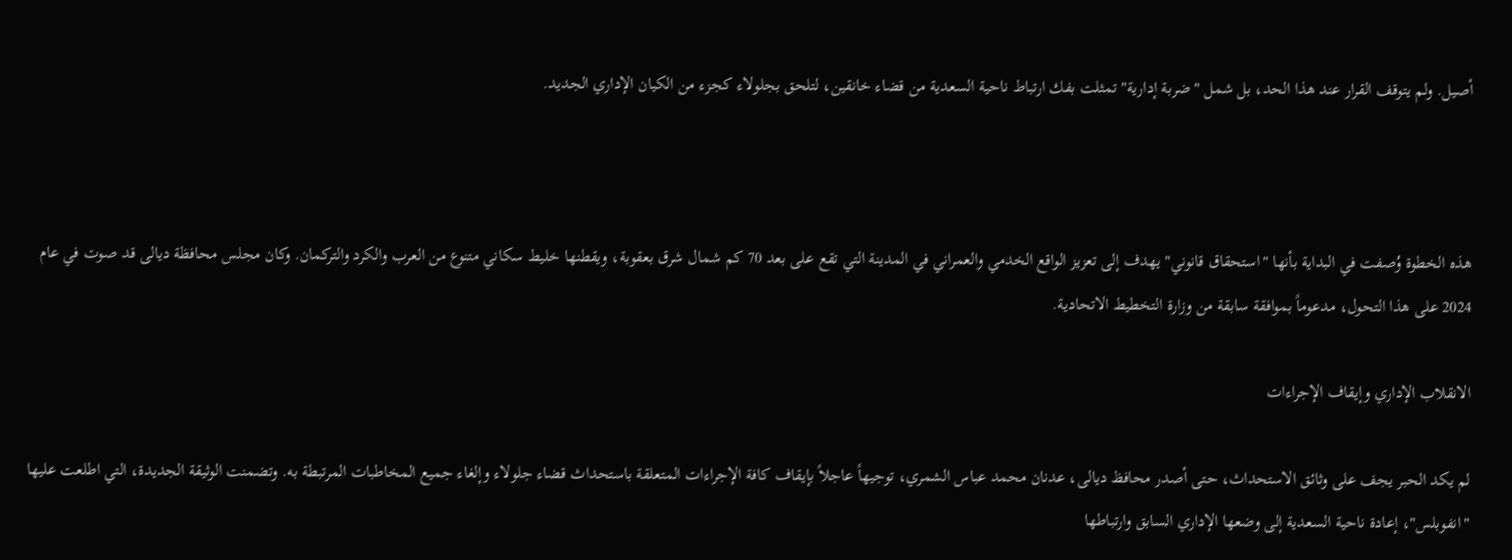أصيل. ولم يتوقف القرار عند هذا الحد، بل شمل "ضربة إدارية" تمثلت بفك ارتباط ناحية السعدية من قضاء خانقين، لتلحق بجلولاء كجزء من الكيان الإداري الجديد.



هذه الخطوة وُصفت في البداية بأنها "استحقاق قانوني" يهدف إلى تعزيز الواقع الخدمي والعمراني في المدينة التي تقع على بعد 70 كم شمال شرق بعقوبة، ويقطنها خليط سكاني متنوع من العرب والكرد والتركمان. وكان مجلس محافظة ديالى قد صوت في عام 2024 على هذا التحول، مدعوماً بموافقة سابقة من وزارة التخطيط الاتحادية.

الانقلاب الإداري وإيقاف الإجراءات

لم يكد الحبر يجف على وثائق الاستحداث، حتى أصدر محافظ ديالى، عدنان محمد عباس الشمري، توجيهاً عاجلاً بإيقاف كافة الإجراءات المتعلقة باستحداث قضاء جلولاء وإلغاء جميع المخاطبات المرتبطة به. وتضمنت الوثيقة الجديدة، التي اطلعت عليها "انفوبلس"، إعادة ناحية السعدية إلى وضعها الإداري السابق وارتباطها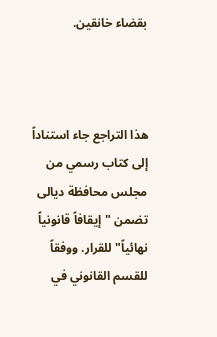بقضاء خانقين.



هذا التراجع جاء استناداً إلى كتاب رسمي من مجلس محافظة ديالى تضمن "إيقافاً قانونياً نهائياً" للقرار. ووفقاً للقسم القانوني في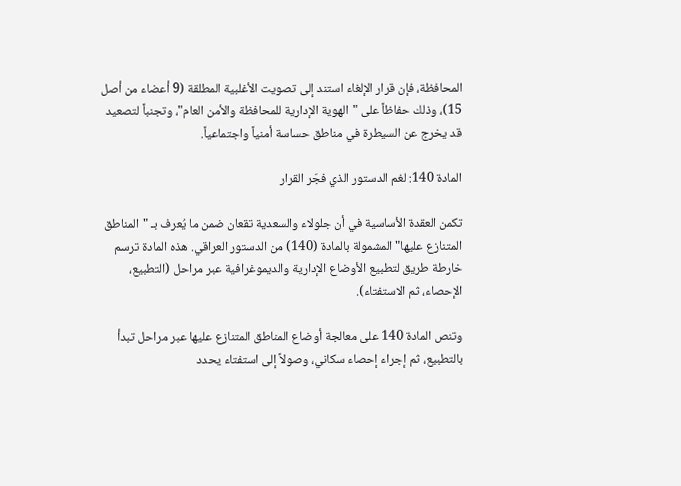المحافظة، فإن قرار الإلغاء استند إلى تصويت الأغلبية المطلقة (9 أعضاء من أصل 15)، وذلك حفاظاً على "الهوية الإدارية للمحافظة والأمن العام"، وتجنباً لتصعيد قد يخرج عن السيطرة في مناطق حساسة أمنياً واجتماعياً.

المادة 140: لغم الدستور الذي فجّر القرار

تكمن العقدة الأساسية في أن جلولاء والسعدية تقعان ضمن ما يُعرف بـ "المناطق المتنازع عليها" المشمولة بالمادة (140) من الدستور العراقي. هذه المادة ترسم خارطة طريق لتطبيع الأوضاع الإدارية والديموغرافية عبر مراحل (التطبيع، الإحصاء، ثم الاستفتاء).

وتنص المادة 140 على معالجة أوضاع المناطق المتنازع عليها عبر مراحل تبدأ بالتطبيع، ثم إجراء إحصاء سكاني، وصولاً إلى استفتاء يحدد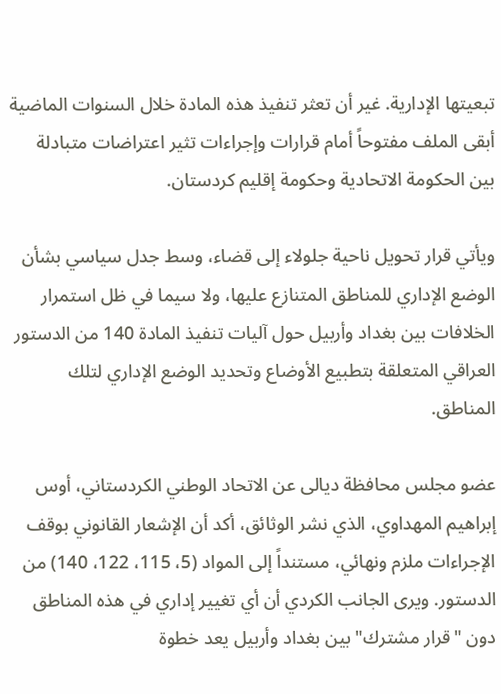تبعيتها الإدارية. غير أن تعثر تنفيذ هذه المادة خلال السنوات الماضية أبقى الملف مفتوحاً أمام قرارات وإجراءات تثير اعتراضات متبادلة بين الحكومة الاتحادية وحكومة إقليم كردستان.

ويأتي قرار تحويل ناحية جلولاء إلى قضاء، وسط جدل سياسي بشأن الوضع الإداري للمناطق المتنازع عليها، ولا سيما في ظل استمرار الخلافات بين بغداد وأربيل حول آليات تنفيذ المادة 140 من الدستور العراقي المتعلقة بتطبيع الأوضاع وتحديد الوضع الإداري لتلك المناطق.

عضو مجلس محافظة ديالى عن الاتحاد الوطني الكردستاني، أوس إبراهيم المهداوي، الذي نشر الوثائق، أكد أن الإشعار القانوني بوقف الإجراءات ملزم ونهائي، مستنداً إلى المواد (5، 115، 122، 140) من الدستور. ويرى الجانب الكردي أن أي تغيير إداري في هذه المناطق دون "قرار مشترك" بين بغداد وأربيل يعد خطوة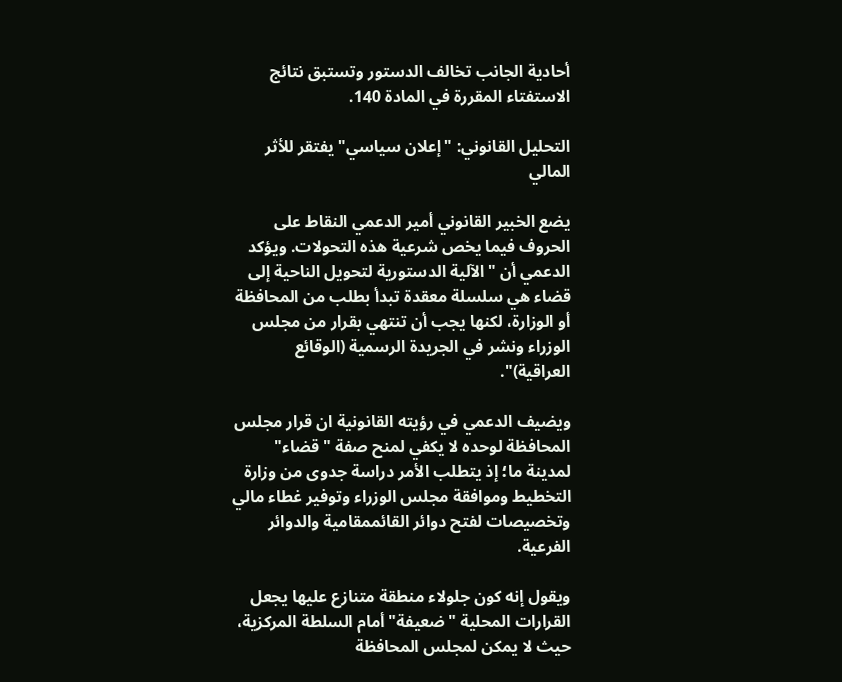أحادية الجانب تخالف الدستور وتستبق نتائج الاستفتاء المقررة في المادة 140.

التحليل القانوني: "إعلان سياسي" يفتقر للأثر المالي

يضع الخبير القانوني أمير الدعمي النقاط على الحروف فيما يخص شرعية هذه التحولات. ويؤكد الدعمي أن "الآلية الدستورية لتحويل الناحية إلى قضاء هي سلسلة معقدة تبدأ بطلب من المحافظة أو الوزارة، لكنها يجب أن تنتهي بقرار من مجلس الوزراء ونشر في الجريدة الرسمية (الوقائع العراقية)".

ويضيف الدعمي في رؤيته القانونية ان قرار مجلس المحافظة لوحده لا يكفي لمنح صفة "قضاء" لمدينة ما؛ إذ يتطلب الأمر دراسة جدوى من وزارة التخطيط وموافقة مجلس الوزراء وتوفير غطاء مالي وتخصيصات لفتح دوائر القائممقامية والدوائر الفرعية.

ويقول إنه كون جلولاء منطقة متنازع عليها يجعل القرارات المحلية "ضعيفة" أمام السلطة المركزية، حيث لا يمكن لمجلس المحافظة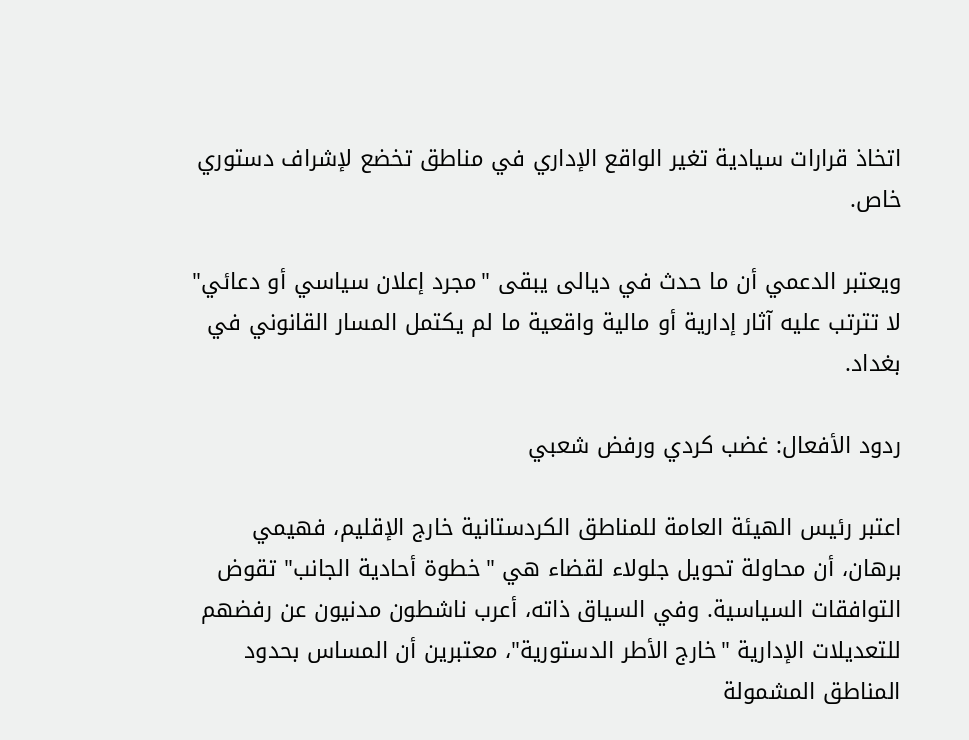اتخاذ قرارات سيادية تغير الواقع الإداري في مناطق تخضع لإشراف دستوري خاص.

ويعتبر الدعمي أن ما حدث في ديالى يبقى "مجرد إعلان سياسي أو دعائي" لا تترتب عليه آثار إدارية أو مالية واقعية ما لم يكتمل المسار القانوني في بغداد.

ردود الأفعال: غضب كردي ورفض شعبي

اعتبر رئيس الهيئة العامة للمناطق الكردستانية خارج الإقليم، فهيمي برهان، أن محاولة تحويل جلولاء لقضاء هي "خطوة أحادية الجانب" تقوض التوافقات السياسية. وفي السياق ذاته، أعرب ناشطون مدنيون عن رفضهم للتعديلات الإدارية "خارج الأطر الدستورية"، معتبرين أن المساس بحدود المناطق المشمولة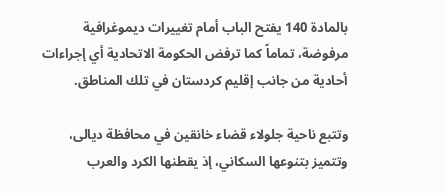بالمادة 140 يفتح الباب أمام تغييرات ديموغرافية مرفوضة، تماماً كما ترفض الحكومة الاتحادية أي إجراءات أحادية من جانب إقليم كردستان في تلك المناطق.

وتتبع ناحية جلولاء قضاء خانقين في محافظة ديالى، وتتميز بتنوعها السكاني، إذ يقطنها الكرد والعرب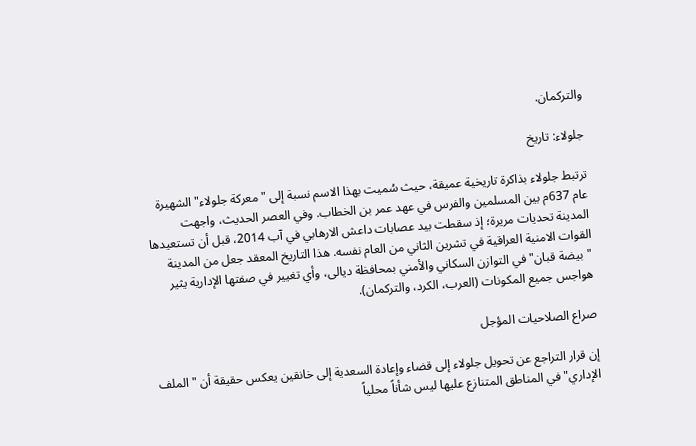والتركمان.

جلولاء: تاريخ

ترتبط جلولاء بذاكرة تاريخية عميقة، حيث سُميت بهذا الاسم نسبة إلى "معركة جلولاء" الشهيرة عام 637م بين المسلمين والفرس في عهد عمر بن الخطاب. وفي العصر الحديث، واجهت المدينة تحديات مريرة؛ إذ سقطت بيد عصابات داعش الارهابي في آب 2014، قبل أن تستعيدها القوات الامنية العراقية في تشرين الثاني من العام نفسه. هذا التاريخ المعقد جعل من المدينة "بيضة قبان" في التوازن السكاني والأمني بمحافظة ديالى، وأي تغيير في صفتها الإدارية يثير هواجس جميع المكونات (العرب، الكرد، والتركمان).

صراع الصلاحيات المؤجل

إن قرار التراجع عن تحويل جلولاء إلى قضاء وإعادة السعدية إلى خانقين يعكس حقيقة أن "الملف الإداري" في المناطق المتنازع عليها ليس شأناً محلياً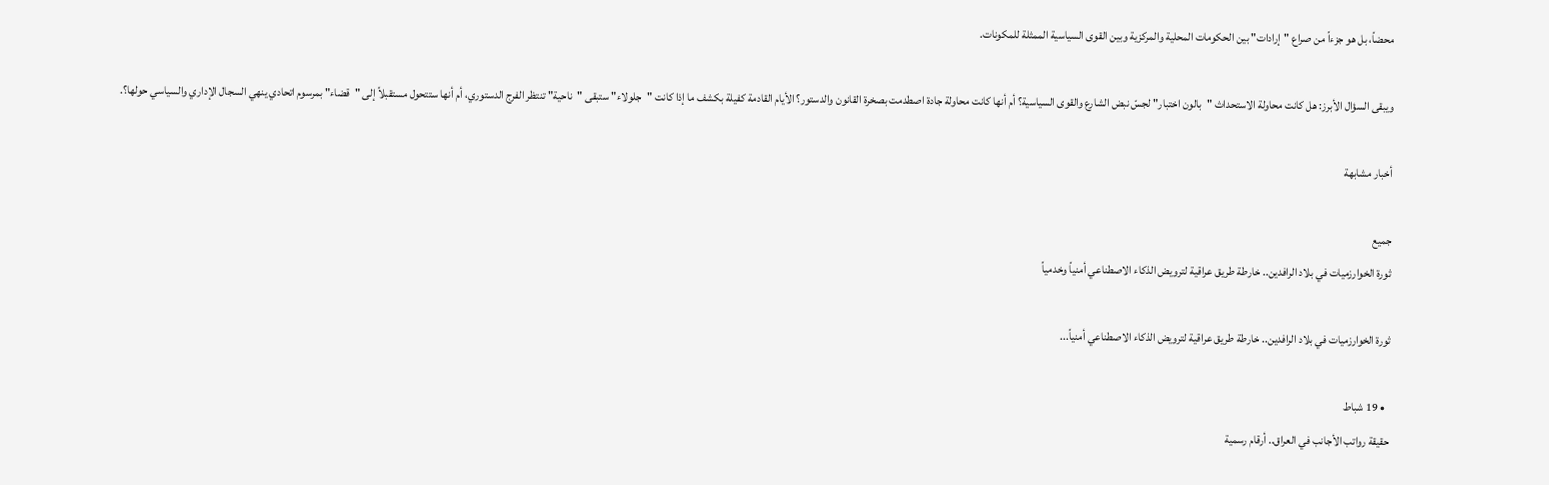محضاً، بل هو جزءاً من صراع "إرادات" بين الحكومات المحلية والمركزية وبين القوى السياسية الممثلة للمكونات.

ويبقى السؤال الأبرز: هل كانت محاولة الاستحداث "بالون اختبار" لجسّ نبض الشارع والقوى السياسية؟ أم أنها كانت محاولة جادة اصطدمت بصخرة القانون والدستور؟ الأيام القادمة كفيلة بكشف ما إذا كانت "جلولاء" ستبقى "ناحية" تنتظر الفرج الدستوري، أم أنها ستتحول مستقبلاً إلى "قضاء" بمرسوم اتحادي ينهي السجال الإداري والسياسي حولها؟.

أخبار مشابهة

جميع
ثورة الخوارزميات في بلاد الرافدين.. خارطة طريق عراقية لترويض الذكاء الاصطناعي أمنياً وخدمياً

ثورة الخوارزميات في بلاد الرافدين.. خارطة طريق عراقية لترويض الذكاء الاصطناعي أمنياً...

  • 19 شباط
حقيقة رواتب الأجانب في العراق.. أرقام رسمية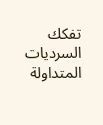تفكك السرديات المتداولة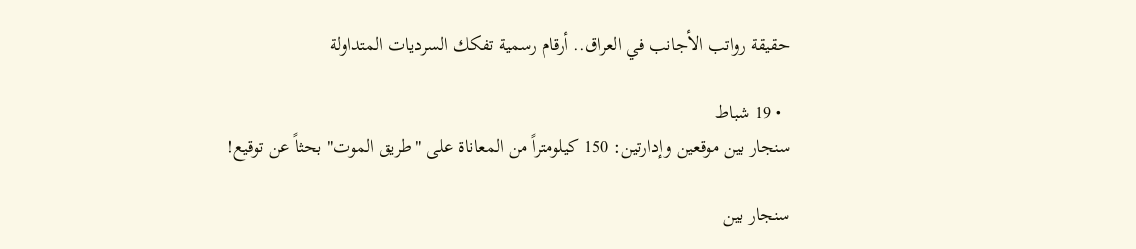حقيقة رواتب الأجانب في العراق.. أرقام رسمية تفكك السرديات المتداولة

  • 19 شباط
سنجار بين موقعين وإدارتين: 150 كيلومتراً من المعاناة على "طريق الموت" بحثاً عن توقيع!

سنجار بين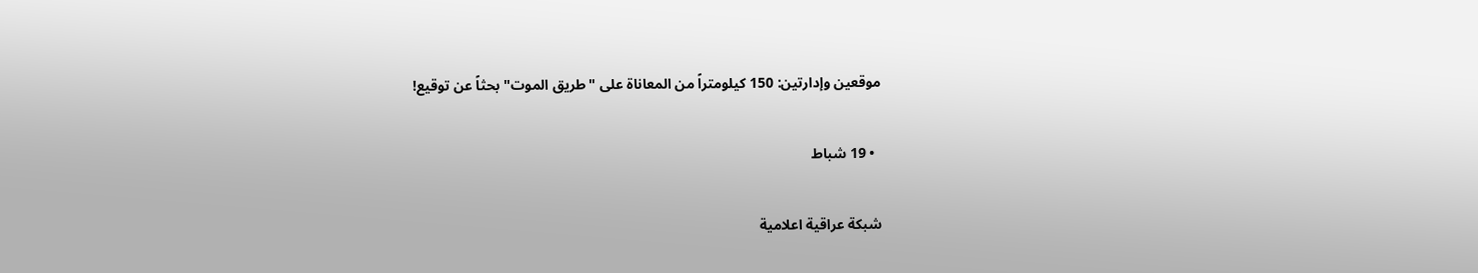موقعين وإدارتين: 150 كيلومتراً من المعاناة على "طريق الموت" بحثاً عن توقيع!

  • 19 شباط

شبكة عراقية اعلامية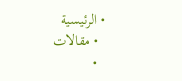• الرئيسية
  • مقالات
  •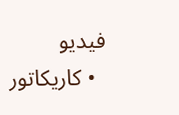فيديو
  • كاريكاتور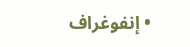• إنفوغراف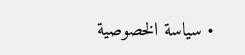• سياسة الخصوصية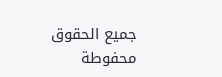جميع الحقوق محفوطة